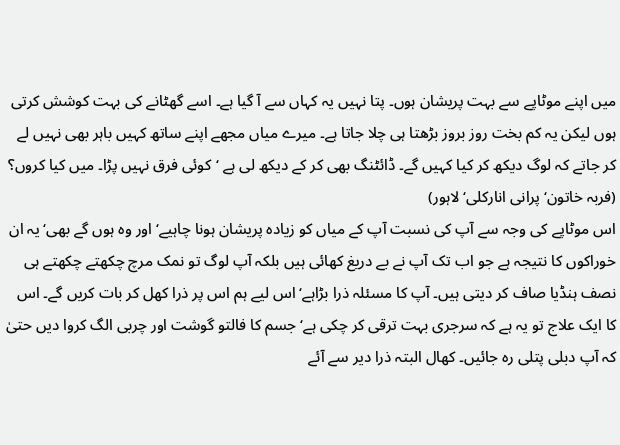میں اپنے موٹاپے سے بہت پریشان ہوں۔ پتا نہیں یہ کہاں سے آ گیا ہے۔ اسے گھٹانے کی بہت کوشش کرتی ہوں لیکن یہ کم بخت روز بروز بڑھتا ہی چلا جاتا ہے۔ میرے میاں مجھے اپنے ساتھ کہیں باہر بھی نہیں لے کر جاتے کہ لوگ دیکھ کر کیا کہیں گے۔ ڈائٹنگ بھی کر کے دیکھ لی ہے ‘کوئی فرق نہیں پڑا۔ میں کیا کروں؟ (فربہ خاتون‘ پرانی انارکلی‘ لاہور)
اس موٹاپے کی وجہ سے آپ کی نسبت آپ کے میاں کو زیادہ پریشان ہونا چاہیے‘ اور وہ ہوں گے بھی‘ یہ ان خوراکوں کا نتیجہ ہے جو اب تک آپ نے بے دریغ کھائی ہیں بلکہ آپ لوگ تو نمک مرچ چکھتے چکھتے ہی نصف ہنڈیا صاف کر دیتی ہیں۔ آپ کا مسئلہ ذرا بڑاہے‘ اس لیے ہم اس پر ذرا کھل کر بات کریں گے۔ اس کا ایک علاج تو یہ ہے کہ سرجری بہت ترقی کر چکی ہے‘ جسم کا فالتو گوشت اور چربی الگ کروا دیں حتیٰ کہ آپ دبلی پتلی رہ جائیں۔ کھال البتہ ذرا دیر سے آئے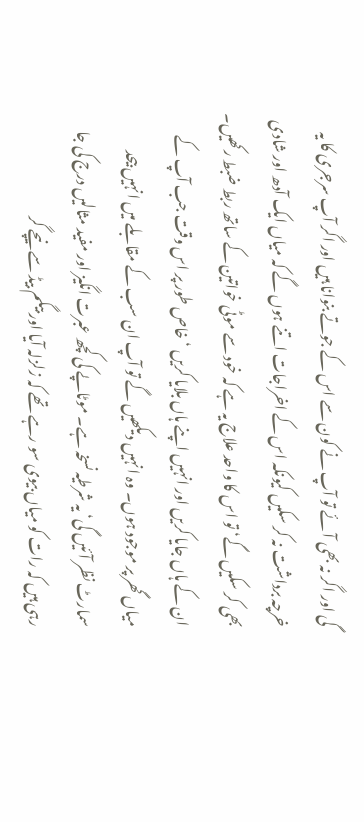گی اور اگر نہ بھی آئے تو آپ نے کون سے اس کے جوتے بنوانا ہیں اور اگر آپ سرجری کا یہ خرچہ برداشت نہ کر سکیں کیونکہ اس کے اخراجات اتنے ہوں گے کہ میاں ایک آدھ اور شادی بھی کر سکیں گے‘ تو اس کا واحد علاج یہ ہے کہ خود سے موٹی خواتین کے ساتھ ربط ضبط رکھیں۔ ان کے ہاں جایا کریں اور انہیں اپنے ہاں بلایا کریں ‘خاص طور پر اس وقت جب آپ کے میاں گھر پر موجود ہوں۔ وہ انہیں دیکھیں گے تو آپ ان سب کے مقابلے میں انہیں بیحد سمارٹ نظر آئیں گی‘ یہ شرطیہ نسخہ ہے۔ موٹاپے کی کچھ عبرت انگیز اور مفید مثالیں درج کی جا رہی ہیں کہ رات کو میاں بیوی سو رہے تھے کہ زلزلہ آیا اور بیگم بیڈ سے نیچے گر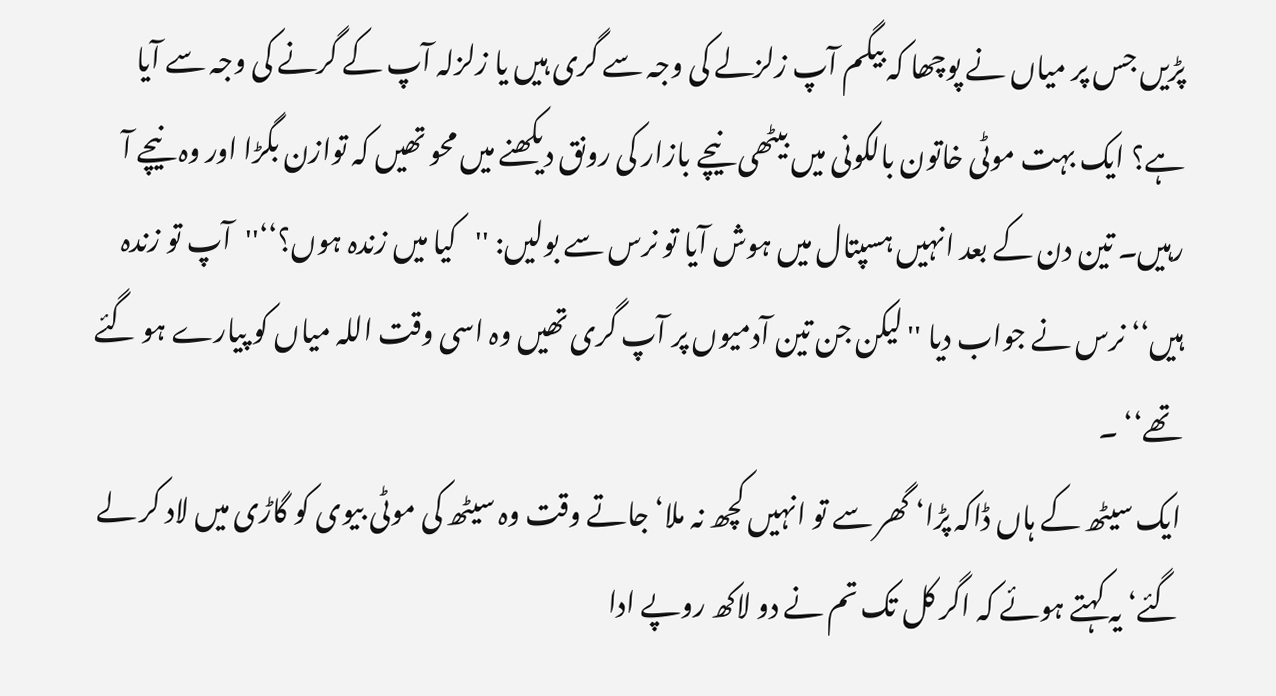پڑیں جس پر میاں نے پوچھا کہ بیگم آپ زلزلے کی وجہ سے گری ہیں یا زلزلہ آپ کے گرنے کی وجہ سے آیا ہے؟ ایک بہت موٹی خاتون بالکونی میں بیٹھی نیچے بازار کی رونق دیکھنے میں محو تھیں کہ توازن بگڑا اور وہ نیچے آ رہیں۔ تین دن کے بعد انہیں ہسپتال میں ہوش آیا تو نرس سے بولیں: ''کیا میں زندہ ہوں؟‘‘''آپ تو زندہ ہیں‘‘ نرس نے جواب دیا ''لیکن جن تین آدمیوں پر آپ گری تھیں وہ اسی وقت اللہ میاں کو پیارے ہو گئے تھے‘‘ ۔
ایک سیٹھ کے ہاں ڈاکہ پڑا‘ گھر سے تو انہیں کچھ نہ ملا‘ جاتے وقت وہ سیٹھ کی موٹی بیوی کو گاڑی میں لاد کر لے گئے‘ یہ کہتے ہوئے کہ اگر کل تک تم نے دو لاکھ روپے ادا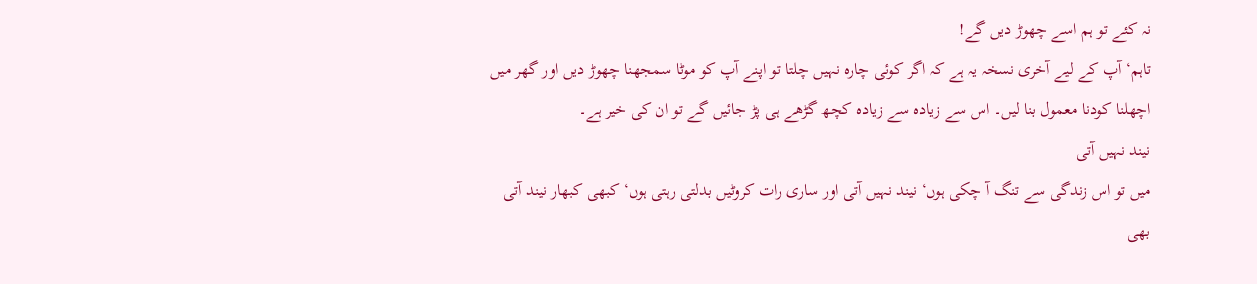نہ کئے تو ہم اسے چھوڑ دیں گے!
تاہم‘ آپ کے لیے آخری نسخہ یہ ہے کہ اگر کوئی چارہ نہیں چلتا تو اپنے آپ کو موٹا سمجھنا چھوڑ دیں اور گھر میں اچھلنا کودنا معمول بنا لیں۔ اس سے زیادہ سے زیادہ کچھ گڑھے ہی پڑ جائیں گے تو ان کی خیر ہے۔
نیند نہیں آتی
میں تو اس زندگی سے تنگ آ چکی ہوں‘ نیند نہیں آتی اور ساری رات کروٹیں بدلتی رہتی ہوں‘ کبھی کبھار نیند آتی بھی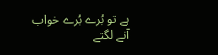ہے تو بُرے بُرے خواب آنے لگتے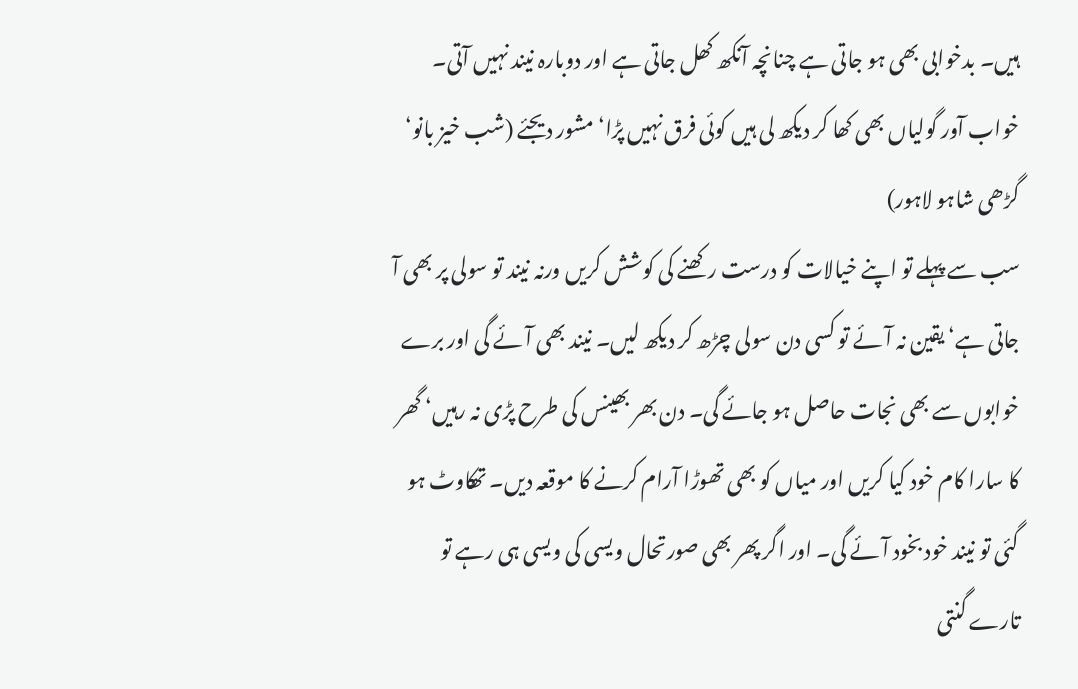ہیں۔ بدخوابی بھی ہو جاتی ہے چنانچہ آنکھ کھل جاتی ہے اور دوبارہ نیند نہیں آتی۔ خواب آور گولیاں بھی کھا کر دیکھ لی ہیں کوئی فرق نہیں پڑا‘ مشور دیجئے (شب خیز بانو‘ گڑھی شاہو لاہور)
سب سے پہلے تو اپنے خیالات کو درست رکھنے کی کوشش کریں ورنہ نیند تو سولی پر بھی آ جاتی ہے‘ یقین نہ آئے تو کسی دن سولی چڑھ کر دیکھ لیں۔ نیند بھی آئے گی اور برے خوابوں سے بھی نجات حاصل ہو جائے گی۔ دن بھر بھینس کی طرح پڑی نہ رہیں‘ گھر کا سارا کام خود کیا کریں اور میاں کو بھی تھوڑا آرام کرنے کا موقعہ دیں۔ تھکاوٹ ہو گئی تو نیند خود بخود آئے گی۔ اور اگر پھر بھی صورتحال ویسی کی ویسی ہی رہے تو تارے گنتی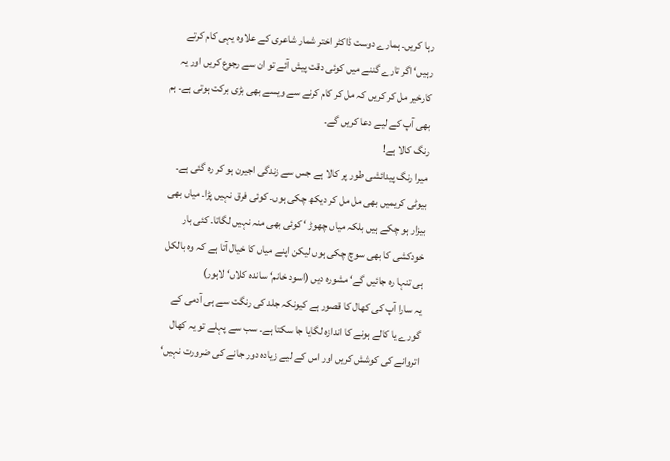رہا کریں۔ ہمارے دوست ڈاکٹر اختر شمار شاعری کے علاوہ یہی کام کرتے رہیں‘ اگر تارے گننے میں کوئی دقت پیش آئے تو ان سے رجوع کریں اور یہ کارخیر مل کر کریں کہ مل کر کام کرنے سے ویسے بھی بڑی برکت ہوتی ہے۔ ہم بھی آپ کے لیے دعا کریں گے۔
رنگ کالا ہے!
میرا رنگ پیدائشی طور پر کالا ہے جس سے زندگی اجیرن ہو کر رہ گئی ہے۔ بیوٹی کریمیں بھی مل مل کر دیکھ چکی ہوں۔ کوئی فرق نہیں پڑا۔ میاں بھی بیزار ہو چکے ہیں بلکہ میاں چھوڑ ‘ کوئی بھی منہ نہیں لگاتا۔ کئی بار خودکشی کا بھی سوچ چکی ہوں لیکن اپنے میاں کا خیال آتا ہے کہ وہ بالکل ہی تنہا رہ جائیں گے‘ مشورہ دیں (اسود خانم‘ ساندہ کلاں‘ لاہور)
یہ سارا آپ کی کھال کا قصور ہے کیونکہ جلد کی رنگت سے ہی آدمی کے گورے یا کالے ہونے کا اندازہ لگایا جا سکتا ہے۔ سب سے پہلے تو یہ کھال اتروانے کی کوشش کریں اور اس کے لیے زیادہ دور جانے کی ضرورت نہیں‘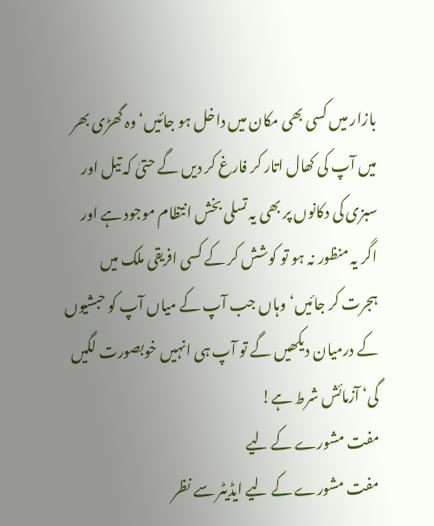بازار میں کسی بھی مکان میں داخل ہو جائیں‘ وہ گھڑی بھر میں آپ کی کھال اتار کر فارغ کر دیں گے حتیٰ کہ تیل اور سبزی کی دکانوں پر بھی یہ تسلی بخش انتظام موجود ہے اور اگر یہ منظور نہ ہو تو کوشش کر کے کسی افریقی ملک میں ہجرت کر جائیں‘ وہاں جب آپ کے میاں آپ کو حبشیوں کے درمیان دیکھیں گے تو آپ ہی انہیں خوبصورت لگیں گی‘ آزمائش شرط ہے!
مفت مشورے کے لیے
مفت مشورے کے لیے ایڈیٹر سے نظر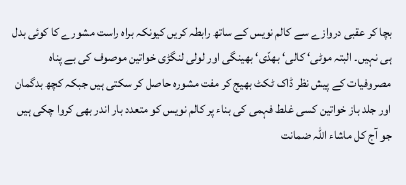بچا کر عقبی دروازے سے کالم نویس کے ساتھ رابطہ کریں کیونکہ براہ راست مشورے کا کوئی بدل ہی نہیں۔ البتہ موٹی‘ کالی‘ بھدّی‘ بھینگی اور لولی لنگڑی خواتین موصوف کی بے پناہ مصروفیات کے پیش نظر ڈاک ٹکٹ بھیج کر مفت مشورہ حاصل کر سکتی ہیں جبکہ کچھ بدگمان اور جلد باز خواتین کسی غلط فہمی کی بناء پر کالم نویس کو متعدد بار اندر بھی کروا چکی ہیں جو آج کل ماشاء اللہ ضمانت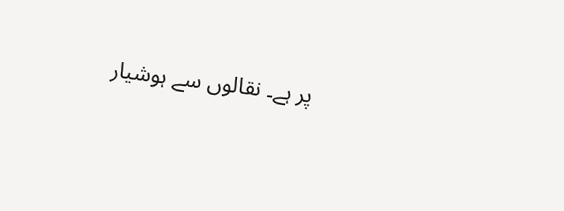پر ہے۔ نقالوں سے ہوشیار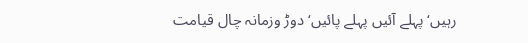رہیں‘ پہلے آئیں پہلے پائیں‘ دوڑ وزمانہ چال قیامت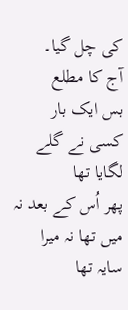کی چل گیا۔
آج کا مطلع
بس ایک بار کسی نے گلے لگایا تھا
پھر اُس کے بعد نہ میں تھا نہ میرا سایہ تھا